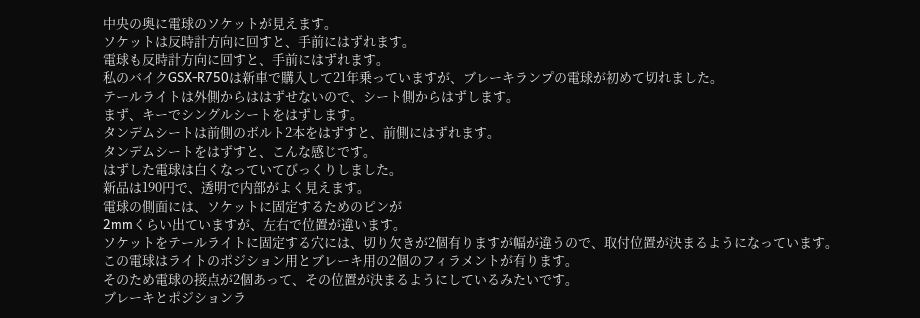中央の奥に電球のソケットが見えます。
ソケットは反時計方向に回すと、手前にはずれます。
電球も反時計方向に回すと、手前にはずれます。
私のバイクGSX-R750は新車で購入して21年乗っていますが、ブレーキランプの電球が初めて切れました。
テールライトは外側からははずせないので、シート側からはずします。
まず、キーでシングルシートをはずします。
タンデムシートは前側のボルト2本をはずすと、前側にはずれます。
タンデムシートをはずすと、こんな感じです。
はずした電球は白くなっていてびっくりしました。
新品は190円で、透明で内部がよく見えます。
電球の側面には、ソケットに固定するためのピンが
2mmくらい出ていますが、左右で位置が違います。
ソケットをテールライトに固定する穴には、切り欠きが2個有りますが幅が違うので、取付位置が決まるようになっています。
この電球はライトのポジション用とブレーキ用の2個のフィラメントが有ります。
そのため電球の接点が2個あって、その位置が決まるようにしているみたいです。
ブレーキとポジションラ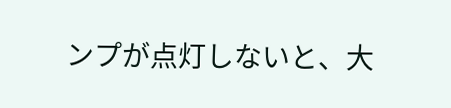ンプが点灯しないと、大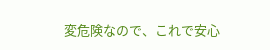変危険なので、これで安心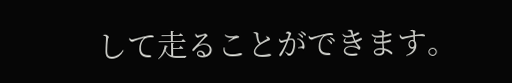して走ることができます。